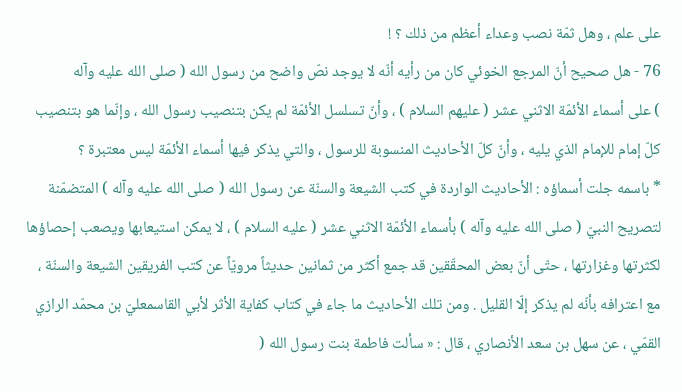على علم ، وهل ثمّة نصب وعداء أعظم من ذلك ؟ !
76 - هل صحيح أنّ المرجع الخوئي كان من رأيه أنّه لا يوجد نصّ واضح من رسول الله ( صلى الله عليه وآله
) على أسماء الأئمّة الاثني عشر ( عليهم السلام ) ، وأنّ تسلسل الأئمّة لم يكن بتنصيب رسول الله ، وإنّما هو بتنصيب كلّ إمام للإمام الذي يليه ، وأنّ كلّ الأحاديث المنسوبة للرسول ، والتي يذكر فيها أسماء الأئمّة ليس معتبرة ؟
* باسمه جلت أسماؤه : الأحاديث الواردة في كتب الشيعة والسنّة عن رسول الله ( صلى الله عليه وآله ) المتضمّنة لتصريح النبيّ ( صلى الله عليه وآله ) بأسماء الأئمّة الاثني عشر ( عليه السلام ) ، لا يمكن استيعابها ويصعب إحصاؤها لكثرتها وغزارتها ، حتّى أنّ بعض المحقّقين قد جمع أكثر من ثمانين حديثاً مرويّاً عن كتب الفريقين الشيعة والسنّة ، مع اعترافه بأنّه لم يذكر إلّا القليل . ومن تلك الأحاديث ما جاء في كتاب كفاية الأثر لأبي القاسمعليّ بن محمّد الرازي القمّي ، عن سهل بن سعد الأنصاري ، قال : « سألت فاطمة بنت رسول الله (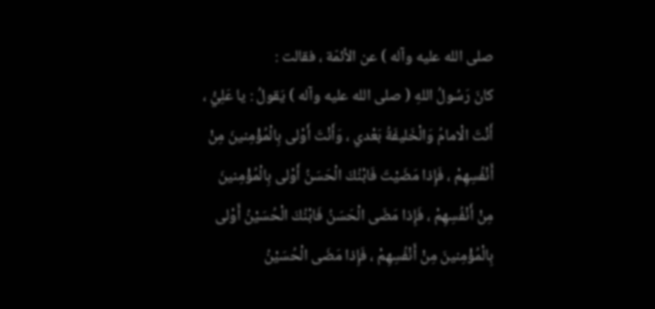صلى الله عليه وآله ) عن الأئمّة ، فقالت :
كانَ رَسُولُ اللهِ ( صلى الله عليه وآله ) يَقولُ : يا عَلِيُّ ، أَنْتَ الْامامُ وَالْخَليفَةُ بَعْدي ، وَأَنْتَ أَوْلى بِالْمُؤْمِنينَ مِنْ أَنْفُسِهِمْ ، فَإِذا مَضَيْتَ فَابْنُكَ الْحَسَنُ أَوْلى بِالْمُؤْمِنينَ مِنْ أَنْفُسِهِمْ ، فَإِذا مَضَى الْحَسَنُ فَابْنُكَ الْحُسَيْنُ أَوْلى بِالْمُؤْمِنينَ مِنْ أَنْفُسِهِمْ ، فَإِذا مَضَى الْحُسَيْنُ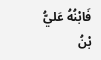فَابْنُهُ عَليُّ بْنُ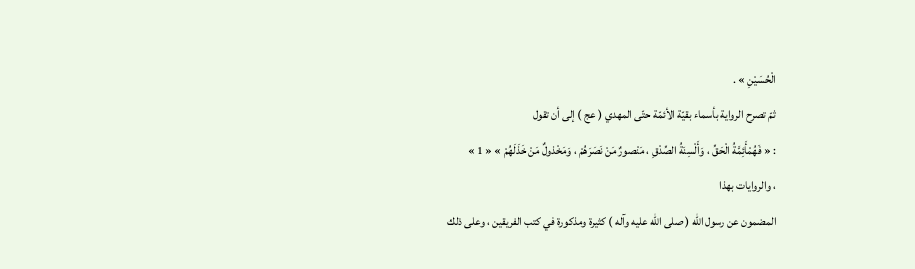الْحُسَيْنِ » .
ثمّ تصرح الرواية بأسماء بقيّة الأئمّة حتّى المهدي ( عج ) إلى أن تقول
: « فَهُمْأَئِمَّةُ الْحَقِّ ، وَأَلْسِنَةُ الصِّدْقِ ، مَنْصورٌ مَنْ نَصَرَهُمْ ، وَمَخْذولٌ مَنْ خَذَلَهُمْ » « 1 »
، والروايات بهذا
المضمون عن رسول الله ( صلى الله عليه وآله ) كثيرة ومذكورة في كتب الفريقين ، وعلى ذلك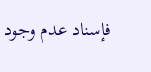فإسناد عدم وجود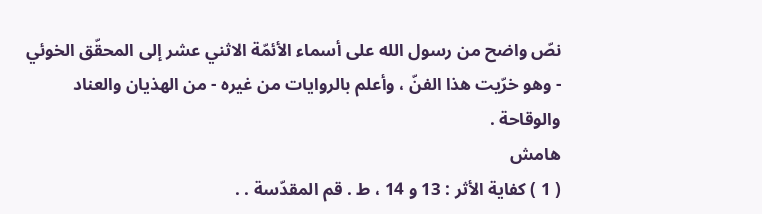نصّ واضح من رسول الله على أسماء الأئمّة الاثني عشر إلى المحقّق الخوئي - وهو خرّيت هذا الفنّ ، وأعلم بالروايات من غيره - من الهذيان والعناد والوقاحة .
هامش
( 1 ) كفاية الأثر : 13 و 14 ، ط . قم المقدّسة . .